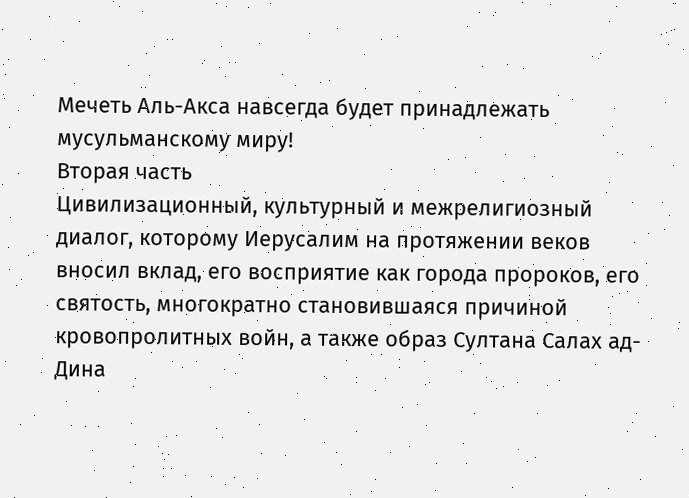Мечеть Аль-Акса навсегда будет принадлежать мусульманскому миру!
Вторая часть
Цивилизационный, культурный и межрелигиозный диалог, которому Иерусалим на протяжении веков вносил вклад, его восприятие как города пророков, его святость, многократно становившаяся причиной кровопролитных войн, а также образ Султана Салах ад-Дина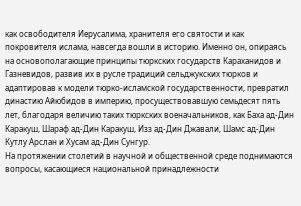как освободителя Иерусалима, хранителя его святости и как покровителя ислама, навсегда вошли в историю. Именно он, опираясь на основополагающие принципы тюркских государств Караханидов и Газневидов, развив их в русле традиций сельджукских тюрков и адаптировав к модели тюрко-исламской государственности, превратил династию Айюбидов в империю, просуществовавшую семьдесят пять лет, благодаря величию таких тюркских военачальников, как Баха ад-Дин Каракуш, Шараф ад-Дин Каракуш, Изз ад-Дин Джавали, Шамс ад-Дин Кутлу Арслан и Хусам ад-Дин Сунгур.
На протяжении столетий в научной и общественной среде поднимаются вопросы, касающиеся национальной принадлежности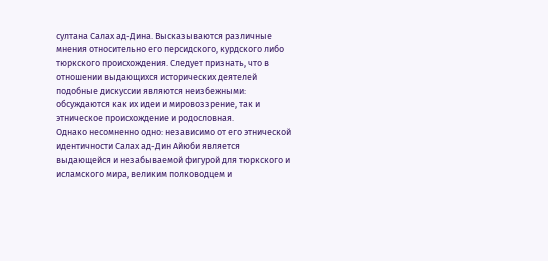султана Салах ад-Дина. Высказываются различные мнения относительно его персидского, курдского либо тюркского происхождения. Следует признать, что в отношении выдающихся исторических деятелей подобные дискуссии являются неизбежными: обсуждаются как их идеи и мировоззрение, так и этническое происхождение и родословная.
Однако несомненно одно: независимо от его этнической идентичности Салах ад-Дин Айюби является выдающейся и незабываемой фигурой для тюркского и исламского мира, великим полководцем и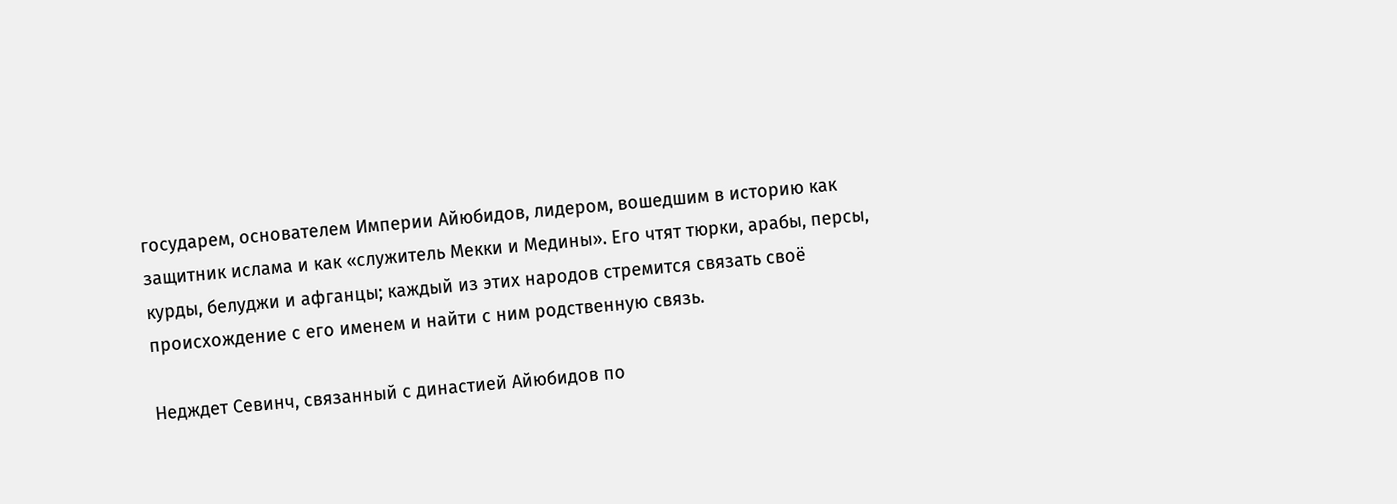государем, основателем Империи Айюбидов, лидером, вошедшим в историю как защитник ислама и как «служитель Мекки и Медины». Его чтят тюрки, арабы, персы, курды, белуджи и афганцы; каждый из этих народов стремится связать своё происхождение с его именем и найти с ним родственную связь.

Недждет Севинч, связанный с династией Айюбидов по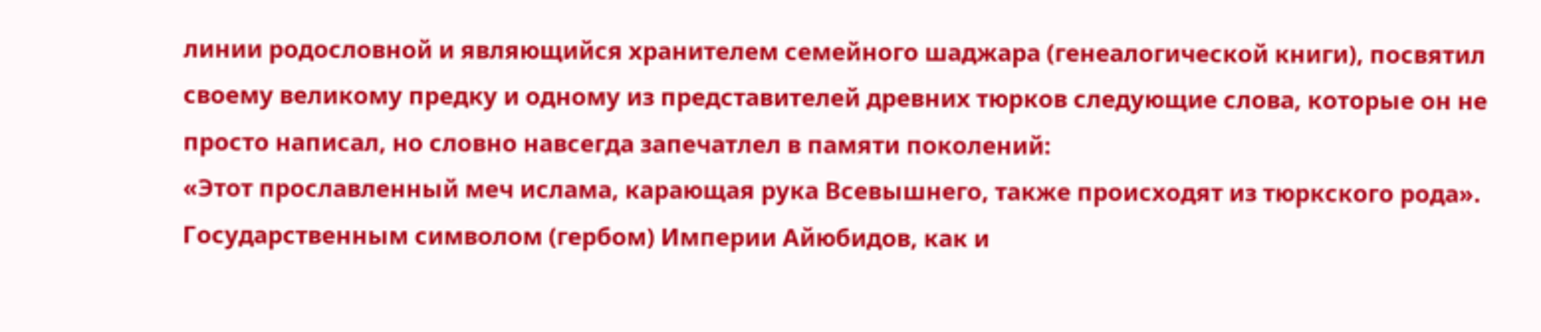линии родословной и являющийся хранителем семейного шаджара (генеалогической книги), посвятил своему великому предку и одному из представителей древних тюрков следующие слова, которые он не просто написал, но словно навсегда запечатлел в памяти поколений:
«Этот прославленный меч ислама, карающая рука Всевышнего, также происходят из тюркского рода».
Государственным символом (гербом) Империи Айюбидов, как и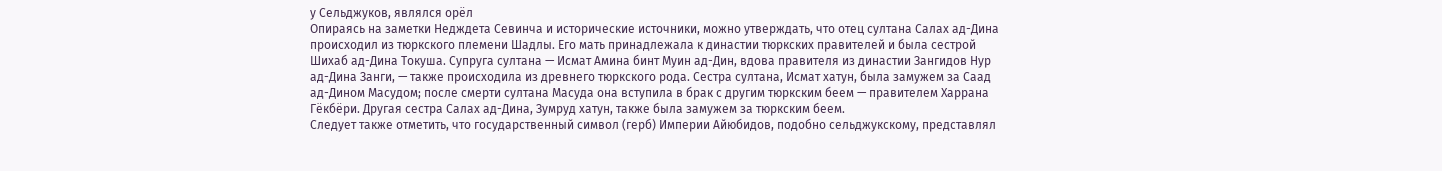у Сельджуков, являлся орёл
Опираясь на заметки Недждета Севинча и исторические источники, можно утверждать, что отец султана Салах ад-Дина происходил из тюркского племени Шадлы. Его мать принадлежала к династии тюркских правителей и была сестрой Шихаб ад-Дина Токуша. Супруга султана — Исмат Амина бинт Муин ад-Дин, вдова правителя из династии Зангидов Нур ад-Дина Занги, — также происходила из древнего тюркского рода. Сестра султана, Исмат хатун, была замужем за Саад ад-Дином Масудом; после смерти султана Масуда она вступила в брак с другим тюркским беем — правителем Харрана Гёкбёри. Другая сестра Салах ад-Дина, Зумруд хатун, также была замужем за тюркским беем.
Следует также отметить, что государственный символ (герб) Империи Айюбидов, подобно сельджукскому, представлял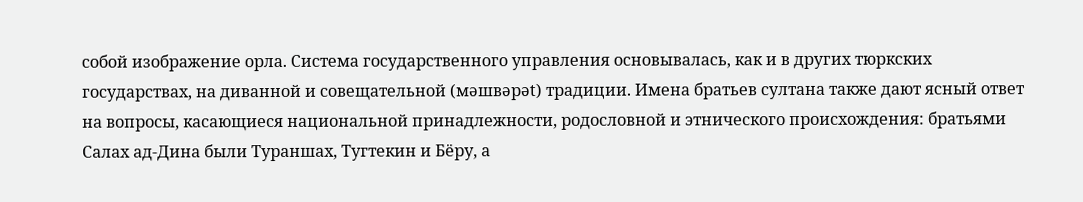собой изображение орла. Система государственного управления основывалась, как и в других тюркских государствах, на диванной и совещательной (мәшвəрət) традиции. Имена братьев султана также дают ясный ответ на вопросы, касающиеся национальной принадлежности, родословной и этнического происхождения: братьями Салах ад-Дина были Тураншах, Тугтекин и Бёру, а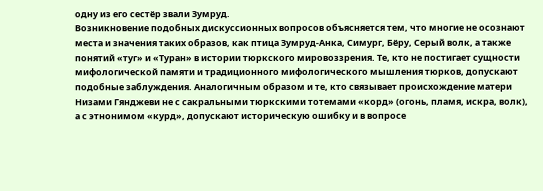одну из его сестёр звали Зумруд.
Возникновение подобных дискуссионных вопросов объясняется тем, что многие не осознают места и значения таких образов, как птица Зумруд-Анка, Симург, Бёру, Серый волк, а также понятий «туг» и «Туран» в истории тюркского мировоззрения. Те, кто не постигает сущности мифологической памяти и традиционного мифологического мышления тюрков, допускают подобные заблуждения. Аналогичным образом и те, кто связывает происхождение матери Низами Гянджеви не с сакральными тюркскими тотемами «корд» (огонь, пламя, искра, волк), а с этнонимом «курд», допускают историческую ошибку и в вопросе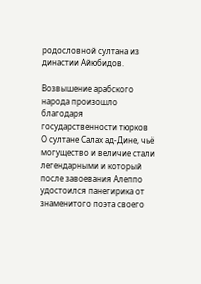родословной султана из династии Айюбидов.

Возвышение арабского народа произошло благодаря государственности тюрков
О султане Салах ад-Дине, чьё могущество и величие стали легендарными и который после завоевания Алеппо удостоился панегирика от знаменитого поэта своего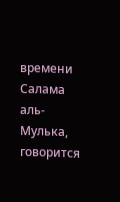времени Салама аль-Мулька, говорится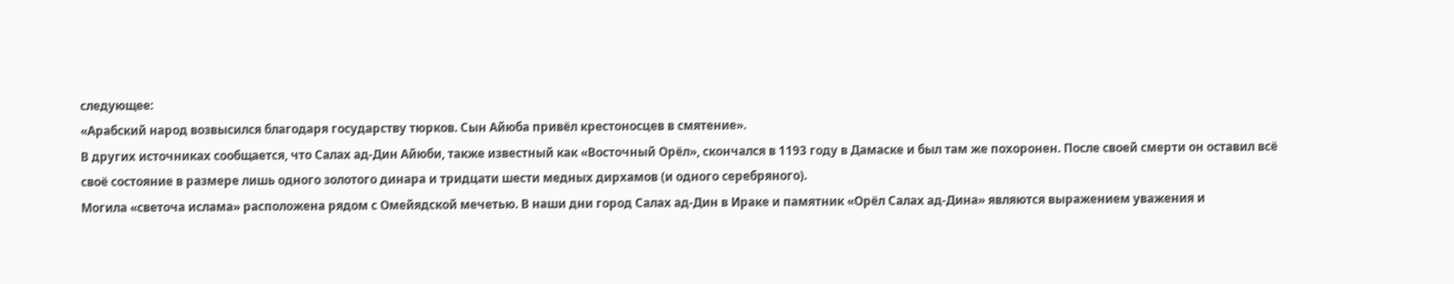следующее:
«Арабский народ возвысился благодаря государству тюрков. Сын Айюба привёл крестоносцев в смятение».
В других источниках сообщается, что Салах ад-Дин Айюби, также известный как «Восточный Орёл», скончался в 1193 году в Дамаске и был там же похоронен. После своей смерти он оставил всё своё состояние в размере лишь одного золотого динара и тридцати шести медных дирхамов (и одного серебряного).
Могила «светоча ислама» расположена рядом с Омейядской мечетью. В наши дни город Салах ад-Дин в Ираке и памятник «Орёл Салах ад-Дина» являются выражением уважения и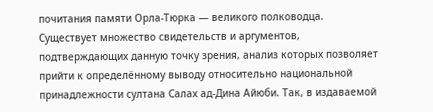почитания памяти Орла-Тюрка — великого полководца.
Существует множество свидетельств и аргументов, подтверждающих данную точку зрения, анализ которых позволяет прийти к определённому выводу относительно национальной принадлежности султана Салах ад-Дина Айюби. Так, в издаваемой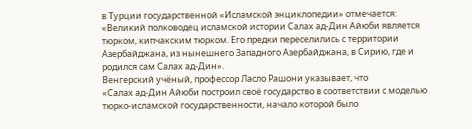в Турции государственной «Исламской энциклопедии» отмечается:
«Великий полководец исламской истории Салах ад-Дин Айюби является тюрком, кипчакским тюрком. Его предки переселились с территории Азербайджана, из нынешнего Западного Азербайджана, в Сирию, где и родился сам Салах ад-Дин».
Венгерский учёный, профессор Ласло Рашони указывает, что
«Салах ад-Дин Айюби построил своё государство в соответствии с моделью тюрко-исламской государственности, начало которой было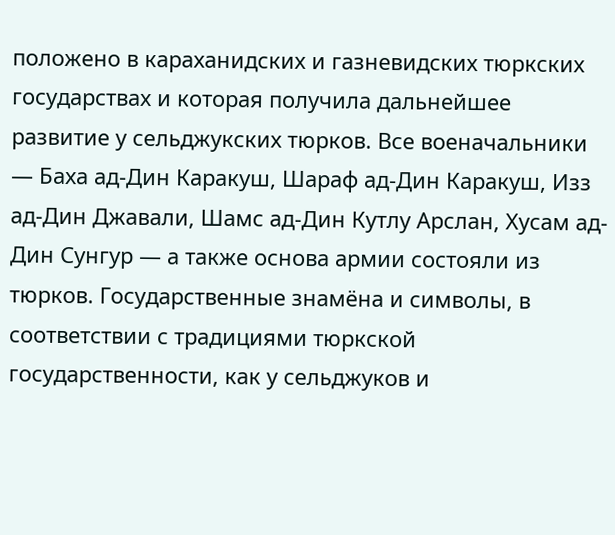положено в караханидских и газневидских тюркских государствах и которая получила дальнейшее развитие у сельджукских тюрков. Все военачальники — Баха ад-Дин Каракуш, Шараф ад-Дин Каракуш, Изз ад-Дин Джавали, Шамс ад-Дин Кутлу Арслан, Хусам ад-Дин Сунгур — а также основа армии состояли из тюрков. Государственные знамёна и символы, в соответствии с традициями тюркской государственности, как у сельджуков и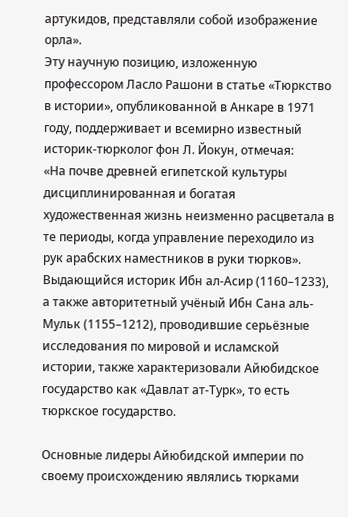артукидов, представляли собой изображение орла».
Эту научную позицию, изложенную профессором Ласло Рашони в статье «Тюркство в истории», опубликованной в Анкаре в 1971 году, поддерживает и всемирно известный историк-тюрколог фон Л. Йокун, отмечая:
«На почве древней египетской культуры дисциплинированная и богатая художественная жизнь неизменно расцветала в те периоды, когда управление переходило из рук арабских наместников в руки тюрков».
Выдающийся историк Ибн ал-Асир (1160–1233), а также авторитетный учёный Ибн Сана аль-Мульк (1155–1212), проводившие серьёзные исследования по мировой и исламской истории, также характеризовали Айюбидское государство как «Давлат ат-Турк», то есть тюркское государство.

Основные лидеры Айюбидской империи по своему происхождению являлись тюрками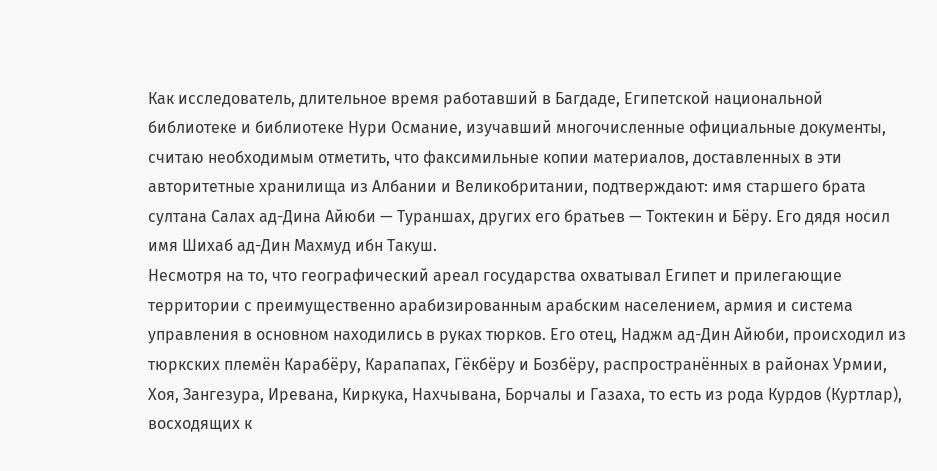Как исследователь, длительное время работавший в Багдаде, Египетской национальной библиотеке и библиотеке Нури Османие, изучавший многочисленные официальные документы, считаю необходимым отметить, что факсимильные копии материалов, доставленных в эти авторитетные хранилища из Албании и Великобритании, подтверждают: имя старшего брата султана Салах ад-Дина Айюби — Тураншах, других его братьев — Токтекин и Бёру. Его дядя носил имя Шихаб ад-Дин Махмуд ибн Такуш.
Несмотря на то, что географический ареал государства охватывал Египет и прилегающие территории с преимущественно арабизированным арабским населением, армия и система управления в основном находились в руках тюрков. Его отец, Наджм ад-Дин Айюби, происходил из тюркских племён Карабёру, Карапапах, Гёкбёру и Бозбёру, распространённых в районах Урмии, Хоя, Зангезура, Иревана, Киркука, Нахчывана, Борчалы и Газаха, то есть из рода Курдов (Куртлар), восходящих к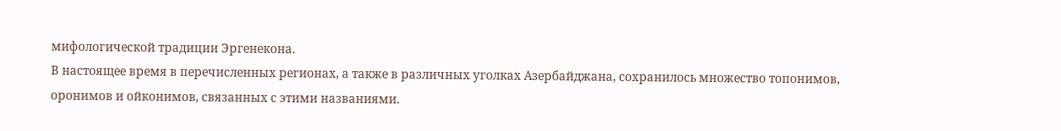мифологической традиции Эргенекона.
В настоящее время в перечисленных регионах, а также в различных уголках Азербайджана, сохранилось множество топонимов, оронимов и ойконимов, связанных с этими названиями.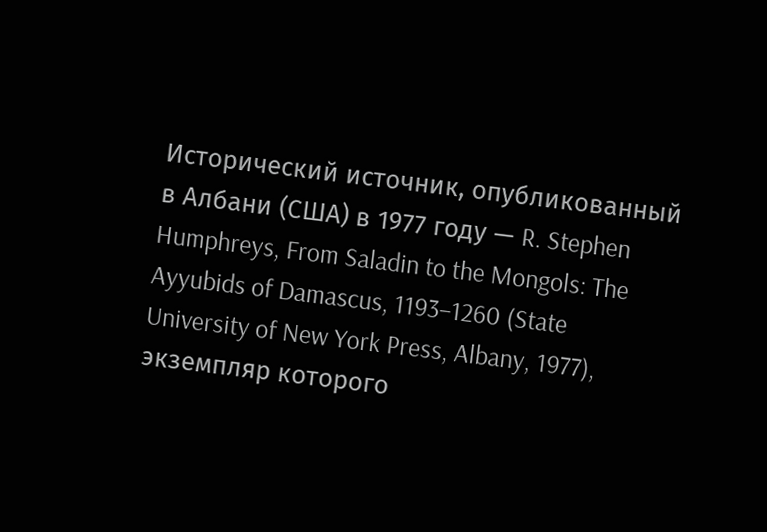Исторический источник, опубликованный в Албани (США) в 1977 году — R. Stephen Humphreys, From Saladin to the Mongols: The Ayyubids of Damascus, 1193–1260 (State University of New York Press, Albany, 1977), экземпляр которого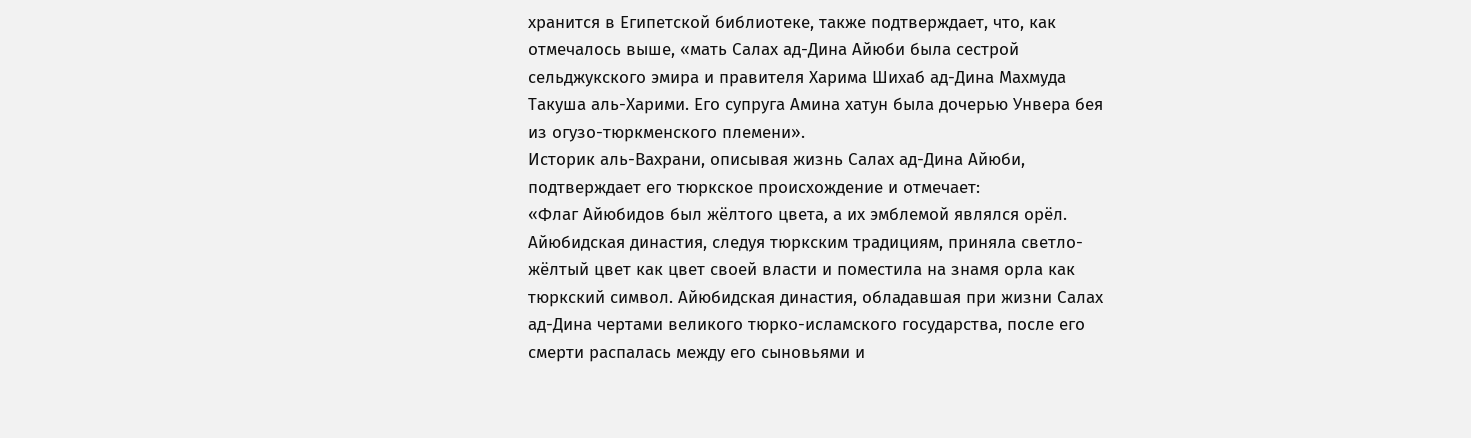хранится в Египетской библиотеке, также подтверждает, что, как отмечалось выше, «мать Салах ад-Дина Айюби была сестрой сельджукского эмира и правителя Харима Шихаб ад-Дина Махмуда Такуша аль-Харими. Его супруга Амина хатун была дочерью Унвера бея из огузо-тюркменского племени».
Историк аль-Вахрани, описывая жизнь Салах ад-Дина Айюби, подтверждает его тюркское происхождение и отмечает:
«Флаг Айюбидов был жёлтого цвета, а их эмблемой являлся орёл. Айюбидская династия, следуя тюркским традициям, приняла светло-жёлтый цвет как цвет своей власти и поместила на знамя орла как тюркский символ. Айюбидская династия, обладавшая при жизни Салах ад-Дина чертами великого тюрко-исламского государства, после его смерти распалась между его сыновьями и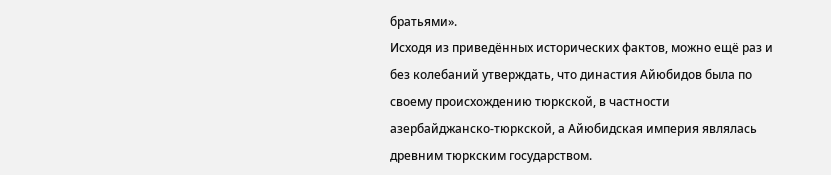братьями».
Исходя из приведённых исторических фактов, можно ещё раз и без колебаний утверждать, что династия Айюбидов была по своему происхождению тюркской, в частности азербайджанско-тюркской, а Айюбидская империя являлась древним тюркским государством.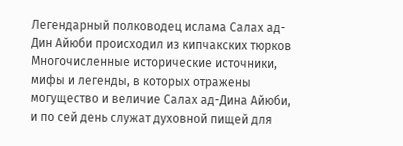Легендарный полководец ислама Салах ад-Дин Айюби происходил из кипчакских тюрков
Многочисленные исторические источники, мифы и легенды, в которых отражены могущество и величие Салах ад-Дина Айюби, и по сей день служат духовной пищей для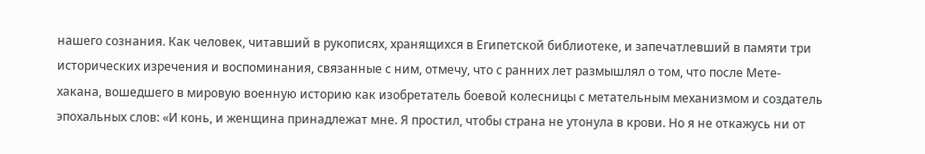нашего сознания. Как человек, читавший в рукописях, хранящихся в Египетской библиотеке, и запечатлевший в памяти три исторических изречения и воспоминания, связанные с ним, отмечу, что с ранних лет размышлял о том, что после Мете-хакана, вошедшего в мировую военную историю как изобретатель боевой колесницы с метательным механизмом и создатель эпохальных слов: «И конь, и женщина принадлежат мне. Я простил, чтобы страна не утонула в крови. Но я не откажусь ни от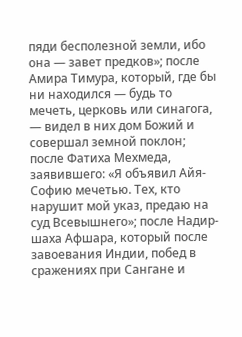пяди бесполезной земли, ибо она — завет предков»; после Амира Тимура, который, где бы ни находился — будь то мечеть, церковь или синагога, — видел в них дом Божий и совершал земной поклон; после Фатиха Мехмеда, заявившего: «Я объявил Айя-Софию мечетью. Тех, кто нарушит мой указ, предаю на суд Всевышнего»; после Надир-шаха Афшара, который после завоевания Индии, побед в сражениях при Сангане и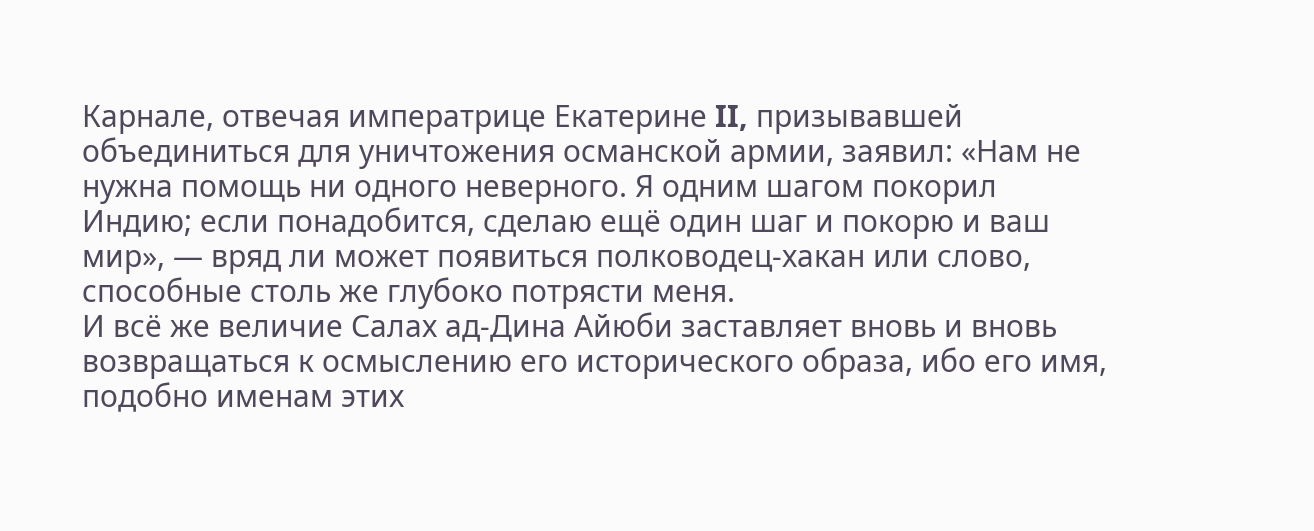Карнале, отвечая императрице Екатерине II, призывавшей объединиться для уничтожения османской армии, заявил: «Нам не нужна помощь ни одного неверного. Я одним шагом покорил Индию; если понадобится, сделаю ещё один шаг и покорю и ваш мир», — вряд ли может появиться полководец-хакан или слово, способные столь же глубоко потрясти меня.
И всё же величие Салах ад-Дина Айюби заставляет вновь и вновь возвращаться к осмыслению его исторического образа, ибо его имя, подобно именам этих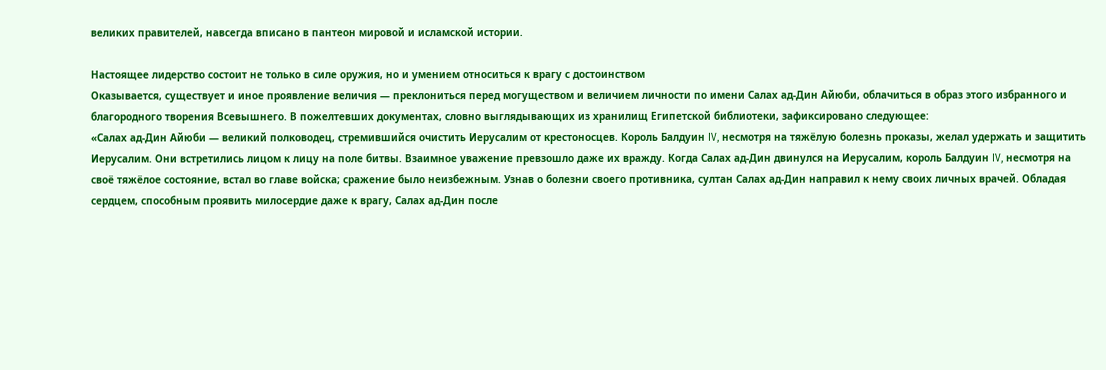великих правителей, навсегда вписано в пантеон мировой и исламской истории.

Настоящее лидерство состоит не только в силе оружия, но и умением относиться к врагу с достоинством
Оказывается, существует и иное проявление величия — преклониться перед могуществом и величием личности по имени Салах ад-Дин Айюби, облачиться в образ этого избранного и благородного творения Всевышнего. В пожелтевших документах, словно выглядывающих из хранилищ Египетской библиотеки, зафиксировано следующее:
«Салах ад-Дин Айюби — великий полководец, стремившийся очистить Иерусалим от крестоносцев. Король Балдуин IV, несмотря на тяжёлую болезнь проказы, желал удержать и защитить Иерусалим. Они встретились лицом к лицу на поле битвы. Взаимное уважение превзошло даже их вражду. Когда Салах ад-Дин двинулся на Иерусалим, король Балдуин IV, несмотря на своё тяжёлое состояние, встал во главе войска; сражение было неизбежным. Узнав о болезни своего противника, султан Салах ад-Дин направил к нему своих личных врачей. Обладая сердцем, способным проявить милосердие даже к врагу, Салах ад-Дин после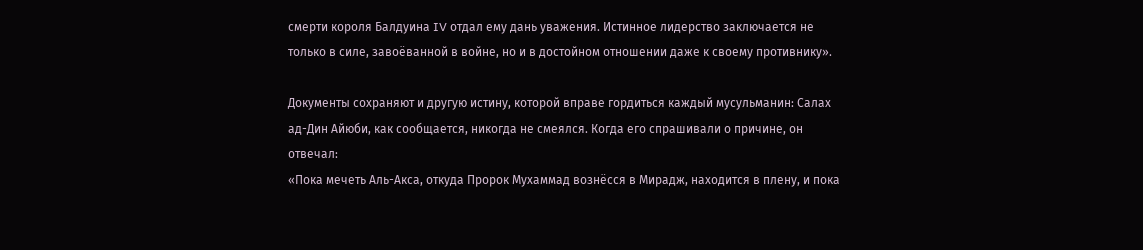смерти короля Балдуина IV отдал ему дань уважения. Истинное лидерство заключается не только в силе, завоёванной в войне, но и в достойном отношении даже к своему противнику».

Документы сохраняют и другую истину, которой вправе гордиться каждый мусульманин: Салах ад-Дин Айюби, как сообщается, никогда не смеялся. Когда его спрашивали о причине, он отвечал:
«Пока мечеть Аль-Акса, откуда Пророк Мухаммад вознёсся в Мирадж, находится в плену, и пока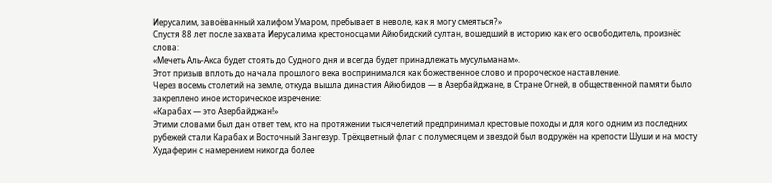Иерусалим, завоёванный халифом Умаром, пребывает в неволе, как я могу смеяться?»
Спустя 88 лет после захвата Иерусалима крестоносцами Айюбидский султан, вошедший в историю как его освободитель, произнёс слова:
«Мечеть Аль-Акса будет стоять до Судного дня и всегда будет принадлежать мусульманам».
Этот призыв вплоть до начала прошлого века воспринимался как божественное слово и пророческое наставление.
Через восемь столетий на земле, откуда вышла династия Айюбидов — в Азербайджане, в Стране Огней, в общественной памяти было закреплено иное историческое изречение:
«Карабах — это Азербайджан!»
Этими словами был дан ответ тем, кто на протяжении тысячелетий предпринимал крестовые походы и для кого одним из последних рубежей стали Карабах и Восточный Зангезур. Трёхцветный флаг с полумесяцем и звездой был водружён на крепости Шуши и на мосту Худаферин с намерением никогда более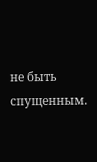не быть спущенным.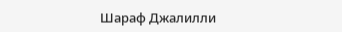Шараф Джалилли